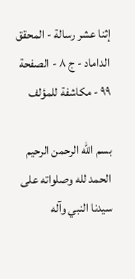إثنا عشر رسالة - المحقق الداماد - ج ٨ - الصفحة ٩٩ - مكاشفة للمؤلف

بسم الله الرحمن الرحيم الحمد لله وصلواته على سيدنا النبي وآله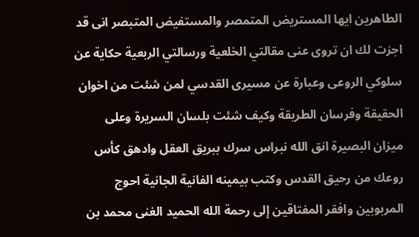الطاهرين ايها المستريض المتمصر والمستفيض المتبصر انى قد اجزت لك ان تروى عنى مقالتي الخلعية ورسالتي الربعية حكاية عن سلوكي الروعى وعبارة عن مسيرى القدسي لمن شئت من اخوان الحقيقة وفرسان الطريقة وكيف شئت بلسان السريرة وعلى ميزان البصيرة انق الله نبراس سرك ببريق العقل وادهق كأس روعك من رحيق القدس وكتب بيمينه الفانية الجانية احوج المربوبين وافقر المفتاقين إلى رحمة الله الحميد الغنى محمد بن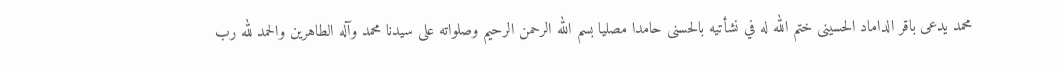محمد يدعى باقر الداماد الحسينى ختم الله له في نشأتيه بالحسنى حامدا مصليا بسم الله الرحمن الرحيم وصلواته على سيدنا محمد وآله الطاهرين والحمد لله رب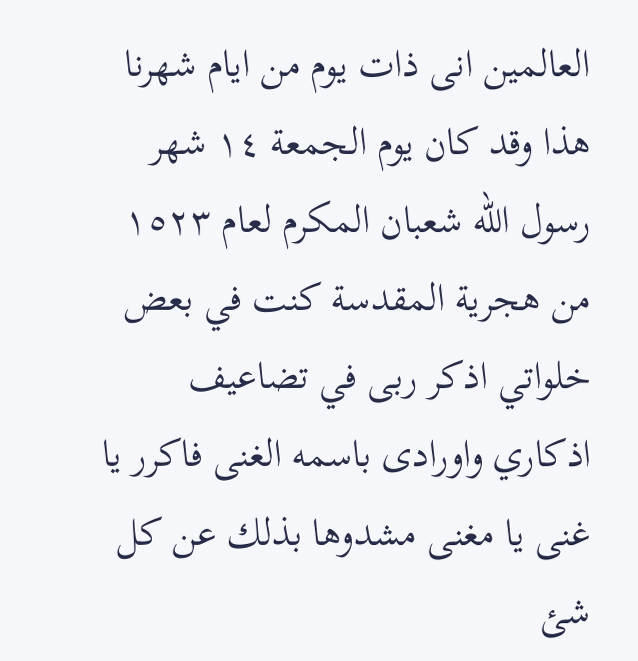العالمين انى ذات يوم من ايام شهرنا هذا وقد كان يوم الجمعة ١٤ شهر رسول الله شعبان المكرم لعام ١٥٢٣ من هجرية المقدسة كنت في بعض خلواتي اذكر ربى في تضاعيف اذكاري واورادى باسمه الغنى فاكرر يا غنى يا مغنى مشدوها بذلك عن كل شئ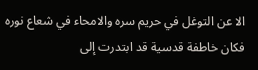الا عن التوغل في حريم سره والامحاء في شعاع نوره فكان خاطفة قدسية قد ابتدرت إلى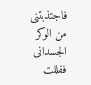فاجتذبتنى من الوكر الجسدانى ففللت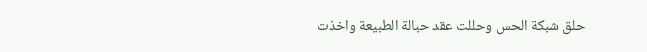حلق شبكة الحس وحللت عقد حبالة الطبيعة واخذت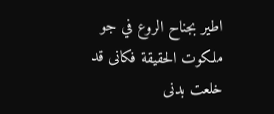اطير بجناح الروع في جو ملكوت الحقيقة فكانى قد خلعت بدنى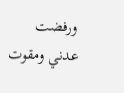ورفضت عدني ومقوت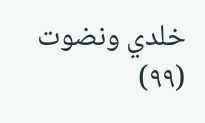خلدي ونضوت
(٩٩)